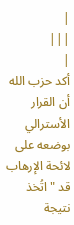|
|||
|
أكد حزب الله أن القرار الأسترالي بوضعه على لائحة الإرهاب قد "اتُخذ نتيجة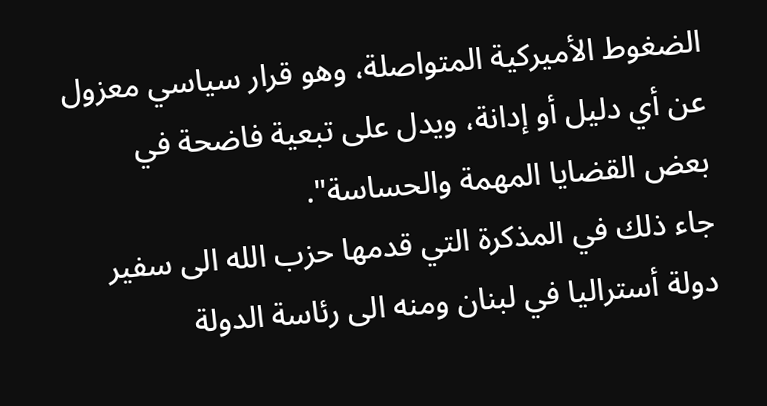الضغوط الأميركية المتواصلة، وهو قرار سياسي معزول عن أي دليل أو إدانة، ويدل على تبعية فاضحة في بعض القضايا المهمة والحساسة".
جاء ذلك في المذكرة التي قدمها حزب الله الى سفير دولة أستراليا في لبنان ومنه الى رئاسة الدولة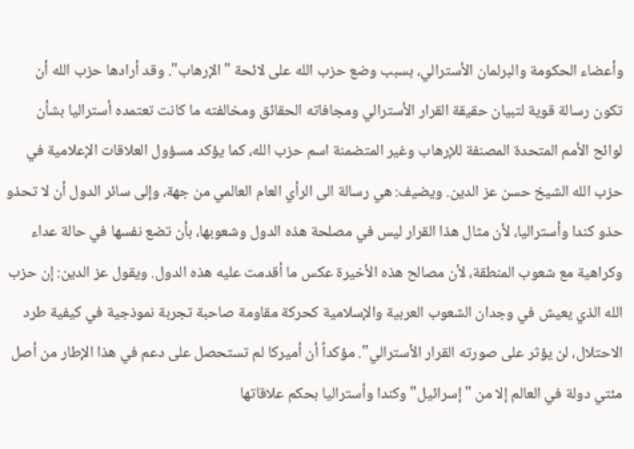وأعضاء الحكومة والبرلمان الأسترالي، بسبب وضع حزب الله على لائحة "الإرهاب". وقد أرادها حزب الله أن تكون رسالة قوية لتبيان حقيقة القرار الأسترالي ومجافاته الحقائق ومخالفته ما كانت تعتمده أستراليا بشأن لوائح الأمم المتحدة المصنفة للإرهاب وغير المتضمنة اسم حزب الله، كما يؤكد مسؤول العلاقات الإعلامية في حزب الله الشيخ حسن عز الدين. ويضيف: هي رسالة الى الرأي العام العالمي من جهة، وإلى سائر الدول أن لا تحذو حذو كندا وأستراليا، لأن مثال هذا القرار ليس في مصلحة هذه الدول وشعوبها، بأن تضع نفسها في حالة عداء وكراهية مع شعوب المنطقة، لأن مصالح هذه الأخيرة عكس ما أقدمت عليه هذه الدول. ويقول عز الدين: إن حزب الله الذي يعيش في وجدان الشعوب العربية والإسلامية كحركة مقاومة صاحبة تجربة نموذجية في كيفية طرد الاحتلال، لن يؤثر على صورته القرار الأسترالي". مؤكداً أن أميركا لم تستحصل على دعم في هذا الإطار من أصل مئتي دولة في العالم إلا من "إسرائيل" وكندا وأستراليا بحكم علاقاتها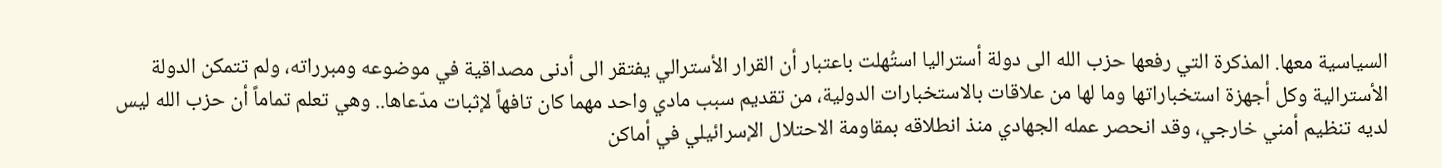السياسية معها. المذكرة التي رفعها حزب الله الى دولة أستراليا استُهلت باعتبار أن القرار الأسترالي يفتقر الى أدنى مصداقية في موضوعه ومبرراته، ولم تتمكن الدولة الأسترالية وكل أجهزة استخباراتها وما لها من علاقات بالاستخبارات الدولية، من تقديم سبب مادي واحد مهما كان تافهاً لإثبات مدّعاها.. وهي تعلم تماماً أن حزب الله ليس لديه تنظيم أمني خارجي، وقد انحصر عمله الجهادي منذ انطلاقه بمقاومة الاحتلال الإسرائيلي في أماكن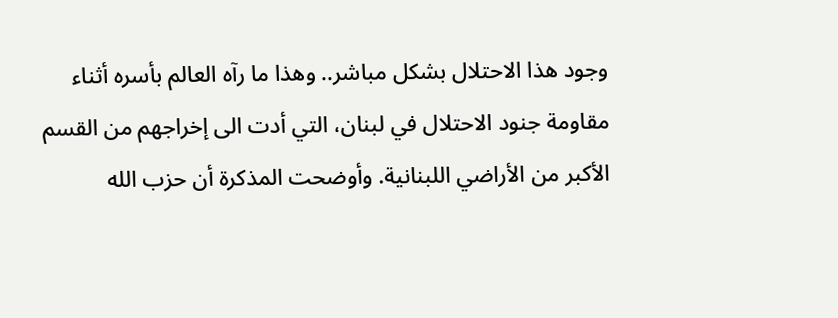وجود هذا الاحتلال بشكل مباشر.. وهذا ما رآه العالم بأسره أثناء مقاومة جنود الاحتلال في لبنان، التي أدت الى إخراجهم من القسم الأكبر من الأراضي اللبنانية. وأوضحت المذكرة أن حزب الله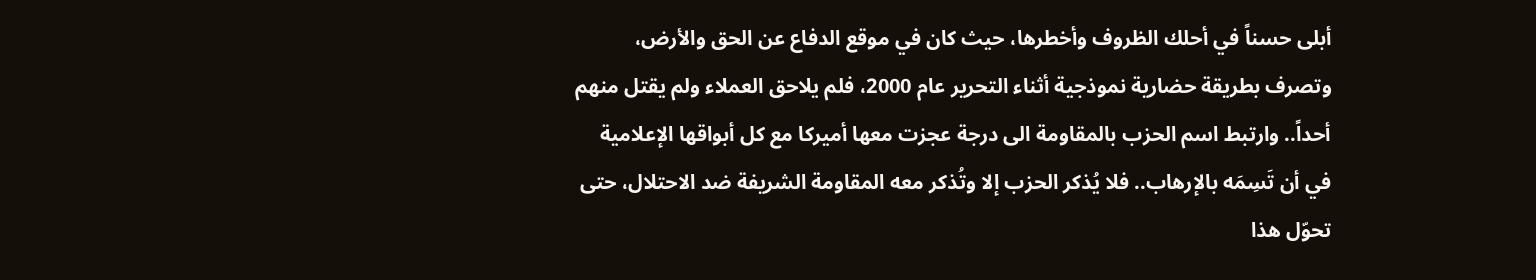أبلى حسناً في أحلك الظروف وأخطرها، حيث كان في موقع الدفاع عن الحق والأرض، وتصرف بطريقة حضارية نموذجية أثناء التحرير عام 2000، فلم يلاحق العملاء ولم يقتل منهم أحداً.. وارتبط اسم الحزب بالمقاومة الى درجة عجزت معها أميركا مع كل أبواقها الإعلامية في أن تَسِمَه بالإرهاب.. فلا يُذكر الحزب إلا وتُذكر معه المقاومة الشريفة ضد الاحتلال، حتى تحوّل هذا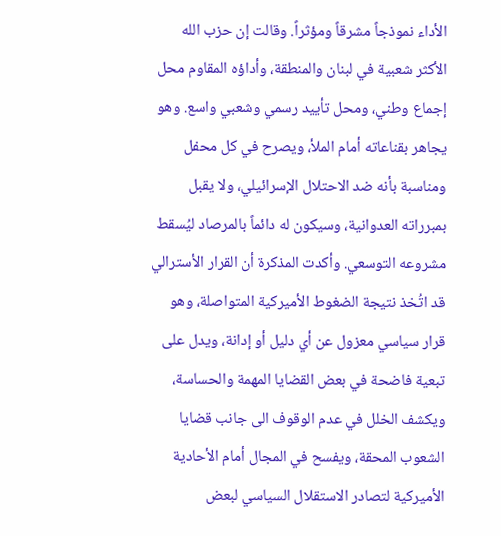الأداء نموذجاً مشرقاً ومؤثراً. وقالت إن حزب الله الأكثر شعبية في لبنان والمنطقة، وأداؤه المقاوم محل إجماع وطني، ومحل تأييد رسمي وشعبي واسع. وهو يجاهر بقناعاته أمام الملأ، ويصرح في كل محفل ومناسبة بأنه ضد الاحتلال الإسرائيلي، ولا يقبل بمبرراته العدوانية، وسيكون له دائماً بالمرصاد ليُسقط مشروعه التوسعي. وأكدت المذكرة أن القرار الأسترالي قد اتُخذ نتيجة الضغوط الأميركية المتواصلة، وهو قرار سياسي معزول عن أي دليل أو إدانة، ويدل على تبعية فاضحة في بعض القضايا المهمة والحساسة، ويكشف الخلل في عدم الوقوف الى جانب قضايا الشعوب المحقة، ويفسح في المجال أمام الأحادية الأميركية لتصادر الاستقلال السياسي لبعض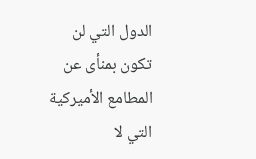الدول التي لن تكون بمنأى عن المطامع الأميركية التي لا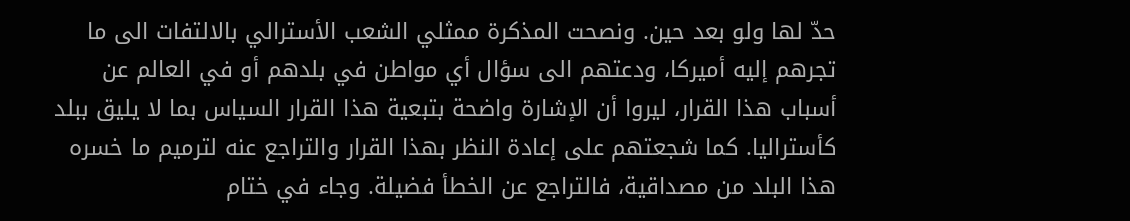حدّ لها ولو بعد حين. ونصحت المذكرة ممثلي الشعب الأسترالي بالالتفات الى ما تجرهم إليه أميركا، ودعتهم الى سؤال أي مواطن في بلدهم أو في العالم عن أسباب هذا القرار، ليروا أن الإشارة واضحة بتبعية هذا القرار السياس بما لا يليق ببلد كأستراليا. كما شجعتهم على إعادة النظر بهذا القرار والتراجع عنه لترميم ما خسره هذا البلد من مصداقية، فالتراجع عن الخطأ فضيلة. وجاء في ختام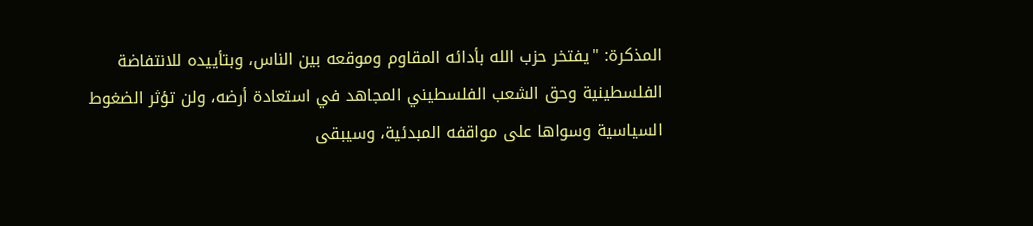المذكرة: "يفتخر حزب الله بأدائه المقاوم وموقعه بين الناس، وبتأييده للانتفاضة الفلسطينية وحق الشعب الفلسطيني المجاهد في استعادة أرضه، ولن تؤثر الضغوط السياسية وسواها على مواقفه المبدئية، وسيبقى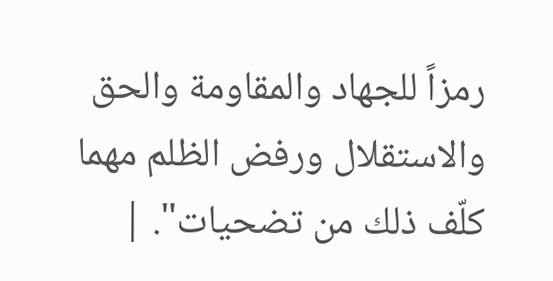رمزاً للجهاد والمقاومة والحق والاستقلال ورفض الظلم مهما كلّف ذلك من تضحيات". |